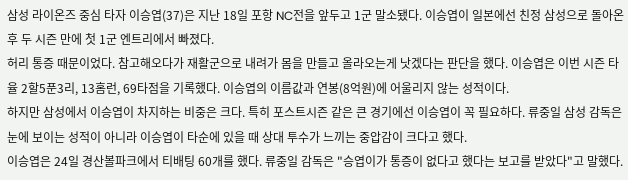삼성 라이온즈 중심 타자 이승엽(37)은 지난 18일 포항 NC전을 앞두고 1군 말소됐다. 이승엽이 일본에선 친정 삼성으로 돌아온 후 두 시즌 만에 첫 1군 엔트리에서 빠졌다.
허리 통증 때문이었다. 참고해오다가 재활군으로 내려가 몸을 만들고 올라오는게 낫겠다는 판단을 했다. 이승엽은 이번 시즌 타율 2할5푼3리, 13홈런, 69타점을 기록했다. 이승엽의 이름값과 연봉(8억원)에 어울리지 않는 성적이다.
하지만 삼성에서 이승엽이 차지하는 비중은 크다. 특히 포스트시즌 같은 큰 경기에선 이승엽이 꼭 필요하다. 류중일 삼성 감독은 눈에 보이는 성적이 아니라 이승엽이 타순에 있을 때 상대 투수가 느끼는 중압감이 크다고 했다.
이승엽은 24일 경산볼파크에서 티배팅 60개를 했다. 류중일 감독은 "승엽이가 통증이 없다고 했다는 보고를 받았다"고 말했다.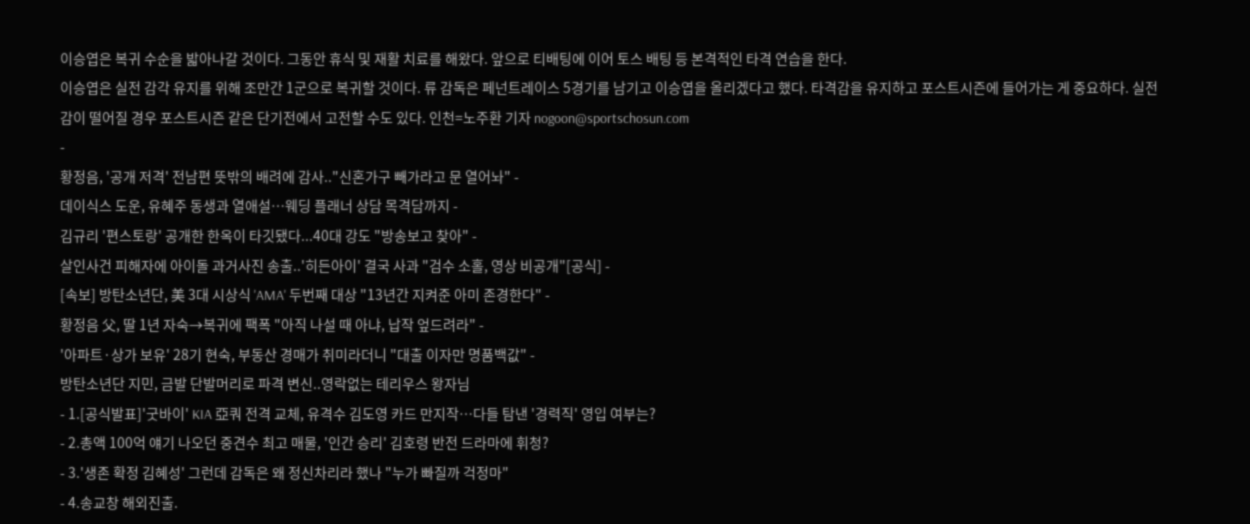이승엽은 복귀 수순을 밟아나갈 것이다. 그동안 휴식 및 재활 치료를 해왔다. 앞으로 티배팅에 이어 토스 배팅 등 본격적인 타격 연습을 한다.
이승엽은 실전 감각 유지를 위해 조만간 1군으로 복귀할 것이다. 류 감독은 페넌트레이스 5경기를 남기고 이승엽을 올리겠다고 했다. 타격감을 유지하고 포스트시즌에 들어가는 게 중요하다. 실전감이 떨어질 경우 포스트시즌 같은 단기전에서 고전할 수도 있다. 인천=노주환 기자 nogoon@sportschosun.com
-
황정음, '공개 저격' 전남편 뜻밖의 배려에 감사.."신혼가구 빼가라고 문 열어놔" -
데이식스 도운, 유혜주 동생과 열애설…웨딩 플래너 상담 목격담까지 -
김규리 '편스토랑' 공개한 한옥이 타깃됐다...40대 강도 "방송보고 찾아" -
살인사건 피해자에 아이돌 과거사진 송출..'히든아이' 결국 사과 "검수 소홀, 영상 비공개"[공식] -
[속보] 방탄소년단, 美 3대 시상식 'AMA' 두번째 대상 "13년간 지켜준 아미 존경한다" -
황정음 父, 딸 1년 자숙→복귀에 팩폭 "아직 나설 때 아냐, 납작 엎드려라" -
'아파트·상가 보유' 28기 현숙, 부동산 경매가 취미라더니 "대출 이자만 명품백값" -
방탄소년단 지민, 금발 단발머리로 파격 변신..영락없는 테리우스 왕자님
- 1.[공식발표]'굿바이' KIA 亞쿼 전격 교체, 유격수 김도영 카드 만지작…다들 탐낸 '경력직' 영입 여부는?
- 2.총액 100억 얘기 나오던 중견수 최고 매물, '인간 승리' 김호령 반전 드라마에 휘청?
- 3.'생존 확정 김혜성' 그런데 감독은 왜 정신차리라 했나 "누가 빠질까 걱정마"
- 4.송교창 해외진출.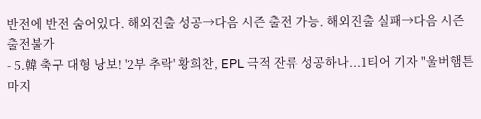반전에 반전 숨어있다. 해외진출 성공→다음 시즌 출전 가능. 해외진출 실패→다음 시즌 출전불가
- 5.韓 축구 대형 낭보! '2부 추락' 황희찬, EPL 극적 잔류 성공하나...1티어 기자 "울버햄튼 마지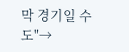막 경기일 수도"→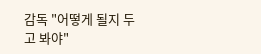감독 "어떻게 될지 두고 봐야"